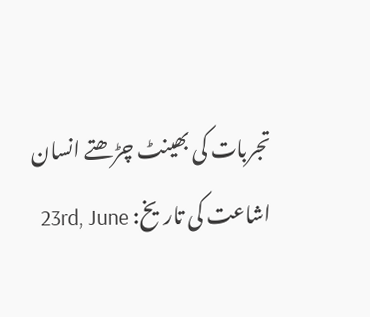تجربات کی بھینٹ چڑھتے انسان
اشاعت کی تاریخ: 23rd, June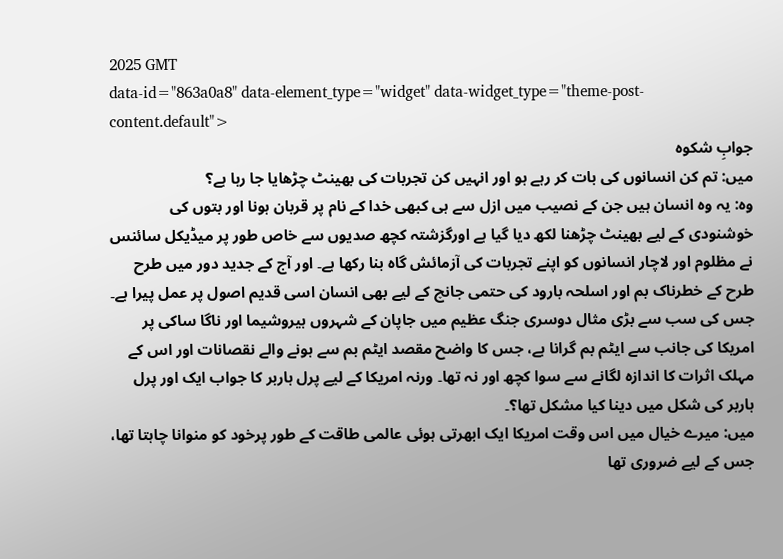2025 GMT
data-id="863a0a8" data-element_type="widget" data-widget_type="theme-post-content.default">
جوابِ شکوہ
میں: تم کن انسانوں کی بات کر رہے ہو اور انہیں کن تجربات کی بھینٹ چڑھایا جا رہا ہے؟
وہ: یہ وہ انسان ہیں جن کے نصیب میں ازل سے ہی کبھی خدا کے نام پر قربان ہونا اور بتوں کی خوشنودی کے لیے بھینٹ چڑھنا لکھ دیا گیا ہے اورگزشتہ کچھ صدیوں سے خاص طور پر میڈیکل سائنس نے مظلوم اور لاچار انسانوں کو اپنے تجربات کی آزمائش گاہ بنا رکھا ہے۔ اور آج کے جدید دور میں طرح طرح کے خطرناک بم اور اسلحہ بارود کی حتمی جانچ کے لیے بھی انسان اسی قدیم اصول پر عمل پیرا ہے۔ جس کی سب سے بڑی مثال دوسری جنگ عظیم میں جاپان کے شہروں ہیروشیما اور ناگا ساکی پر امریکا کی جانب سے ایٹم بم گرانا ہے، جس کا واضح مقصد ایٹم بم سے ہونے والے نقصانات اور اس کے مہلک اثرات کا اندازہ لگانے سے سوا کچھ اور نہ تھا۔ ورنہ امریکا کے لیے پرل ہاربر کا جواب ایک اور پرل ہاربر کی شکل میں دینا کیا مشکل تھا؟۔
میں: میرے خیال میں اس وقت امریکا ایک ابھرتی ہوئی عالمی طاقت کے طور پرخود کو منوانا چاہتا تھا، جس کے لیے ضروری تھا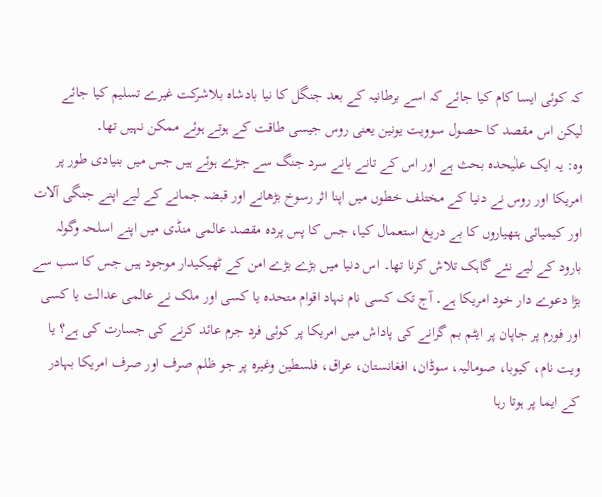کہ کوئی ایسا کام کیا جائے کہ اسے برطانیہ کے بعد جنگل کا نیا بادشاہ بلاشرکت غیرے تسلیم کیا جائے لیکن اس مقصد کا حصول سوویت یونین یعنی روس جیسی طاقت کے ہوتے ہوئے ممکن نہیں تھا۔
وہ: یہ ایک علٰیحدہ بحث ہے اور اس کے تانے بانے سرد جنگ سے جڑے ہوئے ہیں جس میں بنیادی طور پر امریکا اور روس نے دنیا کے مختلف خطوں میں اپنا اثر رسوخ بڑھانے اور قبضہ جمانے کے لیے اپنے جنگی آلات اور کیمیائی ہتھیاروں کا بے دریغ استعمال کیا، جس کا پس پردہ مقصد عالمی منڈی میں اپنے اسلحہ وگولہ بارود کے لیے نئے گاہک تلاش کرنا تھا۔ اس دنیا میں بڑے بڑے امن کے ٹھیکیدار موجود ہیں جس کا سب سے بڑا دعوے دار خود امریکا ہے۔ آج تک کسی نام نہاد اقوام متحدہ یا کسی اور ملک نے عالمی عدالت یا کسی اور فورم پر جاپان پر ایٹم بم گرانے کی پاداش میں امریکا پر کوئی فرد جرم عائد کرنے کی جسارت کی ہے؟ یا ویت نام، کیوبا، صومالیہ، سوڈان، افغانستان، عراق، فلسطین وغیرہ پر جو ظلم صرف اور صرف امریکا بہادر کے ایما پر ہوتا رہا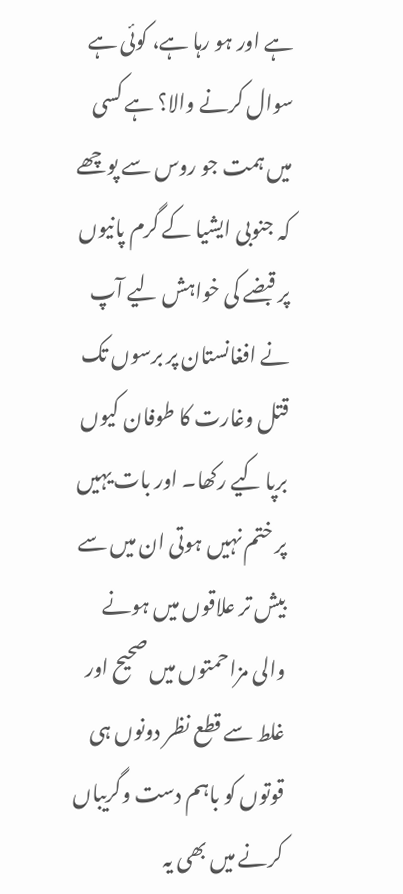ہے اور ہو رہا ہے، کوئی ہے سوال کرنے والا؟ ہے کسی میں ہمت جو روس سے پوچھے کہ جنوبی ایشیا کے گرم پانیوں پر قبضے کی خواہش لیے آپ نے افغانستان پر برسوں تک قتل وغارت کا طوفان کیوں برپا کیے رکھا۔ اور بات یہیں پر ختم نہیں ہوتی ان میں سے بیش تر علاقوں میں ہونے والی مزاحمتوں میں صحیح اور غلط سے قطع نظر دونوں ہی قوتوں کو باہم دست وگریباں کرنے میں بھی یہ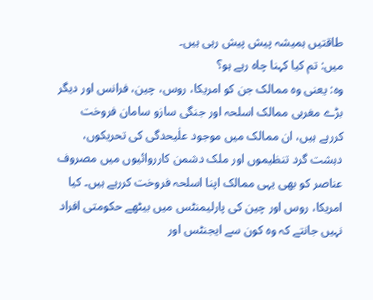طاقتیں ہمیشہ پیش پیش رہی ہیں۔
میں: تم کیا کہنا چاہ رہے ہو؟
وہ: یعنی وہ ممالک جن کو امریکا، روس، چین، فرانس اور دیگر بڑے مغربی ممالک اسلحہ اور جنگی سازو سامان فروخت کررہے ہیں، ان ممالک میں موجود علٰیحدگی کی تحریکوں، دہشت گرد تنظیموں اور ملک دشمن کارروائیوں میں مصروف عناصر کو بھی یہی ممالک اپنا اسلحہ فروخت کررہے ہیں۔ کیا امریکا، روس اور چین کی پارلیمنٹس میں بیٹھے حکومتی افراد نہیں جانتے کہ وہ کون سے ایجنٹس اور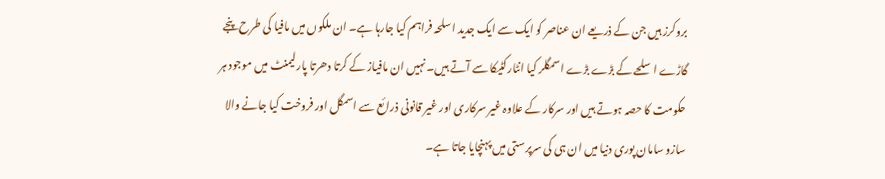بروکرز ہیں جن کے ذریعے ان عناصر کو ایک سے ایک جدید اسلحہ فراہم کیا جارہا ہے۔ ان ملکوں میں مافیا کی طرح پنجے گاڑے اسلحے کے بڑے بڑے اسمگلر کیا انٹارکٹیکا سے آتے ہیں۔ نہیں ان مافیاز کے کرتا دھرتا پارلیمنٹ میں موجود ہر حکومت کا حصہ ہوتے ہیں اور سرکار کے علاوہ غیر سرکاری اور غیر قانونی ذرائع سے اسمگل اور فروخت کیا جانے والا سازو سامان پوری دنیا میں ان ہی کی سرپرستی میں پہنچایا جاتا ہے۔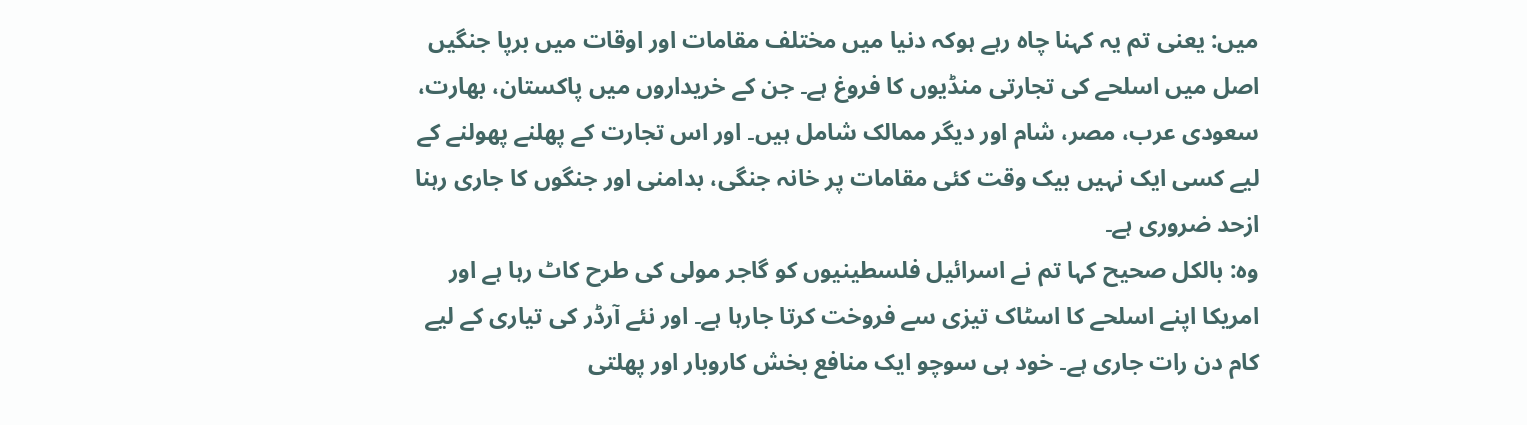میں: یعنی تم یہ کہنا چاہ رہے ہوکہ دنیا میں مختلف مقامات اور اوقات میں برپا جنگیں اصل میں اسلحے کی تجارتی منڈیوں کا فروغ ہے۔ جن کے خریداروں میں پاکستان، بھارت، سعودی عرب، مصر، شام اور دیگر ممالک شامل ہیں۔ اور اس تجارت کے پھلنے پھولنے کے لیے کسی ایک نہیں بیک وقت کئی مقامات پر خانہ جنگی، بدامنی اور جنگوں کا جاری رہنا ازحد ضروری ہے۔
وہ: بالکل صحیح کہا تم نے اسرائیل فلسطینیوں کو گاجر مولی کی طرح کاٹ رہا ہے اور امریکا اپنے اسلحے کا اسٹاک تیزی سے فروخت کرتا جارہا ہے۔ اور نئے آرڈر کی تیاری کے لیے کام دن رات جاری ہے۔ خود ہی سوچو ایک منافع بخش کاروبار اور پھلتی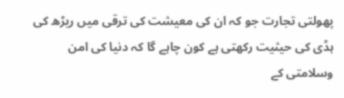پھولتی تجارت جو کہ ان کی معیشت کی ترقی میں ریڑھ کی ہڈی کی حیثیت رکھتی ہے کون چاہے گا کہ دنیا کی امن وسلامتی کے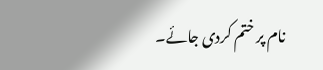نام پر ختم کردی جائے۔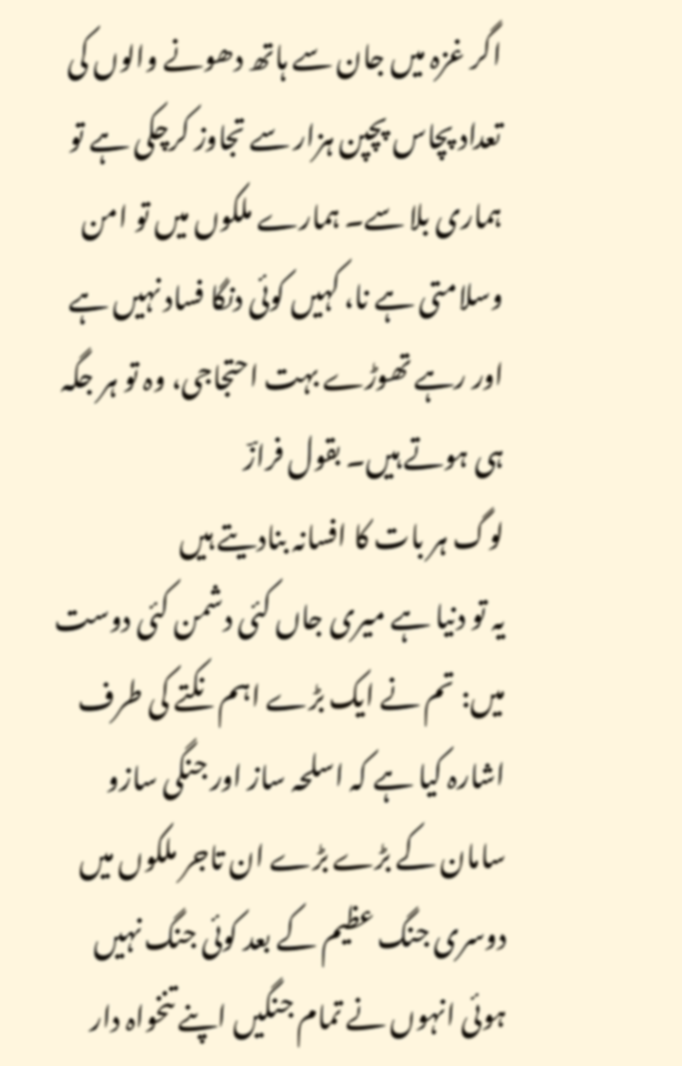اگر غزہ میں جان سے ہاتھ دھونے والوں کی تعداد پچاس پچپن ہزار سے تجاوز کرچکی ہے تو ہماری بلا سے۔ ہمارے ملکوں میں تو امن وسلامتی ہے نا، کہیں کوئی دنگا فساد نہیں ہے اور رہے تھوڑے بہت احتجاجی، وہ تو ہر جگہ ہی ہوتے ہیں۔ بقول فرازؔ
لوگ ہر بات کا افسانہ بنادیتے ہیں
یہ تو دنیا ہے میری جاں کئی دشمن کئی دوست
میں: تم نے ایک بڑے اہم نکتے کی طرف اشارہ کیا ہے کہ اسلحہ ساز اور جنگی سازو سامان کے بڑے بڑے ان تاجر ملکوں میں دوسری جنگ عظیم کے بعد کوئی جنگ نہیں ہوئی انہوں نے تمام جنگیں اپنے تنخواہ دار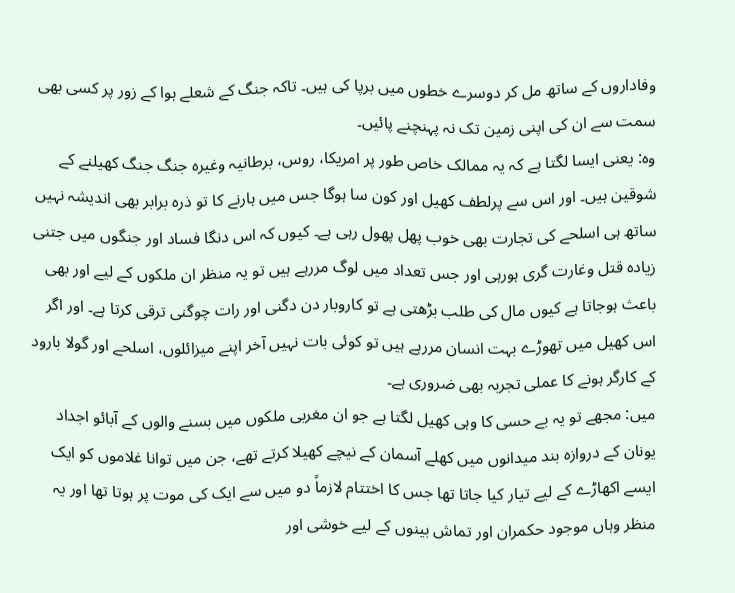وفاداروں کے ساتھ مل کر دوسرے خطوں میں برپا کی ہیں۔ تاکہ جنگ کے شعلے ہوا کے زور پر کسی بھی سمت سے ان کی اپنی زمین تک نہ پہنچنے پائیں۔
وہ: یعنی ایسا لگتا ہے کہ یہ ممالک خاص طور پر امریکا، روس، برطانیہ وغیرہ جنگ جنگ کھیلنے کے شوقین ہیں۔ اور اس سے پرلطف کھیل اور کون سا ہوگا جس میں ہارنے کا تو ذرہ برابر بھی اندیشہ نہیں ساتھ ہی اسلحے کی تجارت بھی خوب پھل پھول رہی ہے۔ کیوں کہ اس دنگا فساد اور جنگوں میں جتنی زیادہ قتل وغارت گری ہورہی اور جس تعداد میں لوگ مررہے ہیں تو یہ منظر ان ملکوں کے لیے اور بھی باعث ہوجاتا ہے کیوں مال کی طلب بڑھتی ہے تو کاروبار دن دگنی اور رات چوگنی ترقی کرتا ہے۔ اور اگر اس کھیل میں تھوڑے بہت انسان مررہے ہیں تو کوئی بات نہیں آخر اپنے میزائلوں، اسلحے اور گولا بارود کے کارگر ہونے کا عملی تجربہ بھی ضروری ہے۔
میں: مجھے تو یہ بے حسی کا وہی کھیل لگتا ہے جو ان مغربی ملکوں میں بسنے والوں کے آبائو اجداد یونان کے دروازہ بند میدانوں میں کھلے آسمان کے نیچے کھیلا کرتے تھے، جن میں توانا غلاموں کو ایک ایسے اکھاڑے کے لیے تیار کیا جاتا تھا جس کا اختتام لازماً دو میں سے ایک کی موت پر ہوتا تھا اور یہ منظر وہاں موجود حکمران اور تماش بینوں کے لیے خوشی اور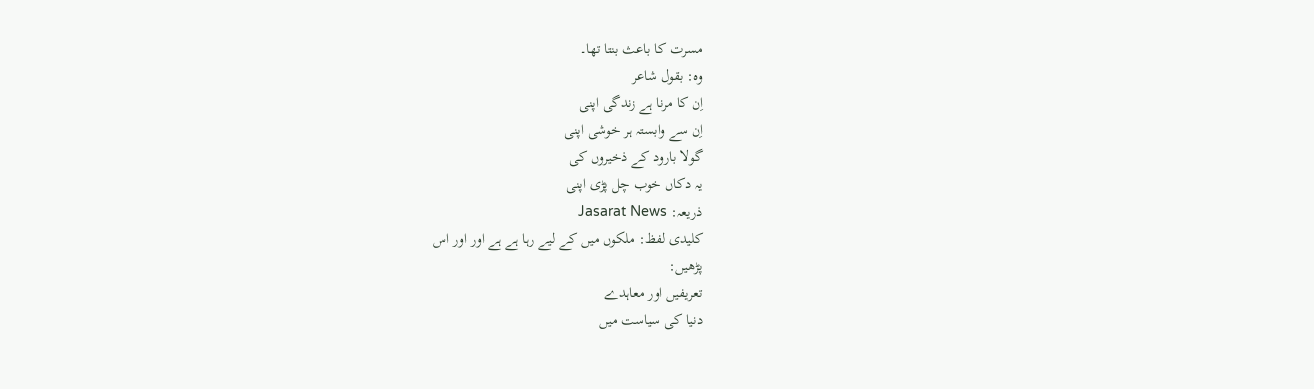مسرت کا باعث بنتا تھا۔
وہ: بقول شاعر
اِن کا مرنا ہے زندگی اپنی
اِن سے وابستہ ہر خوشی اپنی
گولا بارود کے ذخیروں کی
یہ دکاں خوب چل پڑی اپنی
ذریعہ: Jasarat News
کلیدی لفظ: ملکوں میں کے لیے رہا ہے ہے اور اور اس
پڑھیں:
تعریفیں اور معاہدے
دنیا کی سیاست میں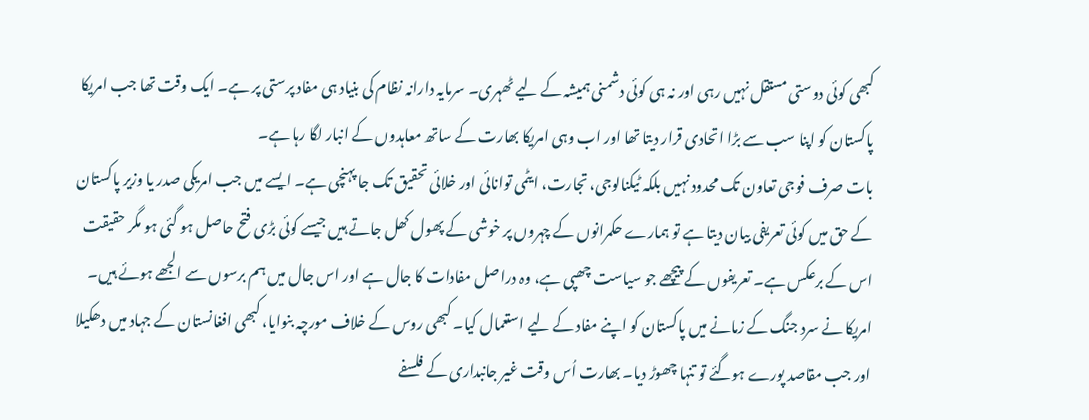کبھی کوئی دوستی مستقل نہیں رہی اور نہ ہی کوئی دشمنی ہمیشہ کے لیے ٹھہری۔ سرمایہ دارانہ نظام کی بنیاد ہی مفاد پرستی پر ہے۔ ایک وقت تھا جب امریکا پاکستان کو اپنا سب سے بڑا اتحادی قرار دیتا تھا اور اب وہی امریکا بھارت کے ساتھ معاہدوں کے انبار لگا رہا ہے۔
بات صرف فوجی تعاون تک محدود نہیں بلکہ ٹیکنالوجی، تجارت، ایٹمی توانائی اور خلائی تحقیق تک جا پہنچی ہے۔ ایسے میں جب امریکی صدر یا وزیر پاکستان کے حق میں کوئی تعریفی بیان دیتا ہے تو ہمارے حکمرانوں کے چہروں پر خوشی کے پھول کھل جاتے ہیں جیسے کوئی بڑی فتح حاصل ہو گئی ہو مگر حقیقت اس کے برعکس ہے۔ تعریفوں کے پیچھے جو سیاست چھپی ہے، وہ دراصل مفادات کا جال ہے اور اس جال میں ہم برسوں سے الجھے ہوئے ہیں۔
امریکا نے سرد جنگ کے زمانے میں پاکستان کو اپنے مفاد کے لیے استعمال کیا۔ کبھی روس کے خلاف مورچہ بنوایا، کبھی افغانستان کے جہاد میں دھکیلا اور جب مقاصد پورے ہوگئے تو تنہا چھوڑ دیا۔ بھارت اُس وقت غیر جانبداری کے فلسفے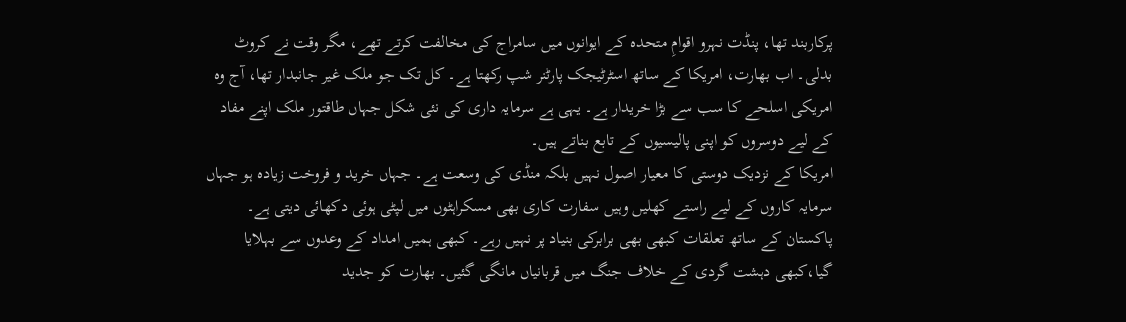پرکاربند تھا، پنڈت نہرو اقوامِ متحدہ کے ایوانوں میں سامراج کی مخالفت کرتے تھے، مگر وقت نے کروٹ بدلی۔ اب بھارت، امریکا کے ساتھ اسٹرٹیجک پارٹنر شپ رکھتا ہے۔ کل تک جو ملک غیر جانبدار تھا، آج وہ امریکی اسلحے کا سب سے بڑا خریدار ہے۔ یہی ہے سرمایہ داری کی نئی شکل جہاں طاقتور ملک اپنے مفاد کے لیے دوسروں کو اپنی پالیسیوں کے تابع بناتے ہیں۔
امریکا کے نزدیک دوستی کا معیار اصول نہیں بلکہ منڈی کی وسعت ہے۔ جہاں خرید و فروخت زیادہ ہو جہاں سرمایہ کاروں کے لیے راستے کھلیں وہیں سفارت کاری بھی مسکراہٹوں میں لپٹی ہوئی دکھائی دیتی ہے۔ پاکستان کے ساتھ تعلقات کبھی بھی برابرکی بنیاد پر نہیں رہے۔ کبھی ہمیں امداد کے وعدوں سے بہلایا گیا،کبھی دہشت گردی کے خلاف جنگ میں قربانیاں مانگی گئیں۔ بھارت کو جدید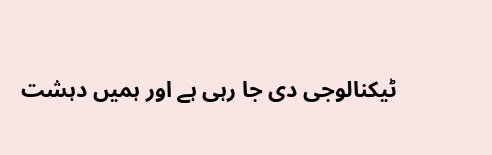ٹیکنالوجی دی جا رہی ہے اور ہمیں دہشت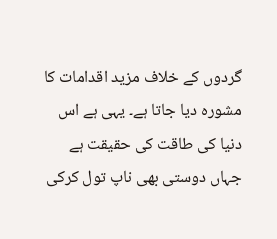گردوں کے خلاف مزید اقدامات کا مشورہ دیا جاتا ہے۔ یہی ہے اس دنیا کی طاقت کی حقیقت ہے جہاں دوستی بھی ناپ تول کرکی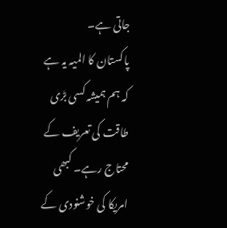جاتی ہے۔
پاکستان کا المیہ یہ ہے کہ ہم ہمیشہ کسی بڑی طاقت کی تعریف کے محتاج رہے۔ کبھی امریکا کی خوشنودی کے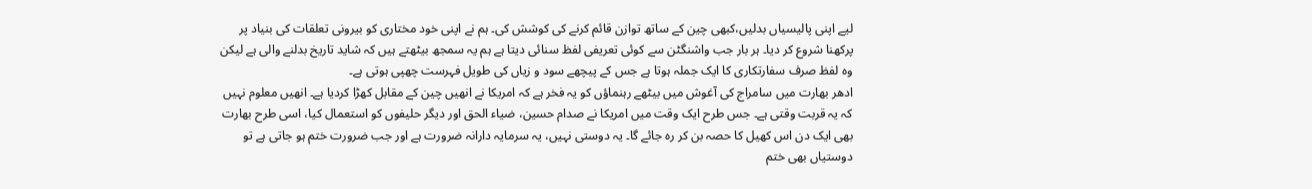لیے اپنی پالیسیاں بدلیں،کبھی چین کے ساتھ توازن قائم کرنے کی کوشش کی۔ ہم نے اپنی خود مختاری کو بیرونی تعلقات کی بنیاد پر پرکھنا شروع کر دیا۔ ہر بار جب واشنگٹن سے کوئی تعریفی لفظ سنائی دیتا ہے ہم یہ سمجھ بیٹھتے ہیں کہ شاید تاریخ بدلنے والی ہے لیکن وہ لفظ صرف سفارتکاری کا ایک جملہ ہوتا ہے جس کے پیچھے سود و زیاں کی طویل فہرست چھپی ہوتی ہے۔
ادھر بھارت میں سامراج کی آغوش میں بیٹھے رہنماؤں کو یہ فخر ہے کہ امریکا نے انھیں چین کے مقابل کھڑا کردیا ہے۔ انھیں معلوم نہیں کہ یہ قربت وقتی ہے۔ جس طرح ایک وقت میں امریکا نے صدام حسین، ضیاء الحق اور دیگر حلیفوں کو استعمال کیا، اسی طرح بھارت بھی ایک دن اس کھیل کا حصہ بن کر رہ جائے گا۔ یہ دوستی نہیں، یہ سرمایہ دارانہ ضرورت ہے اور جب ضرورت ختم ہو جاتی ہے تو دوستیاں بھی ختم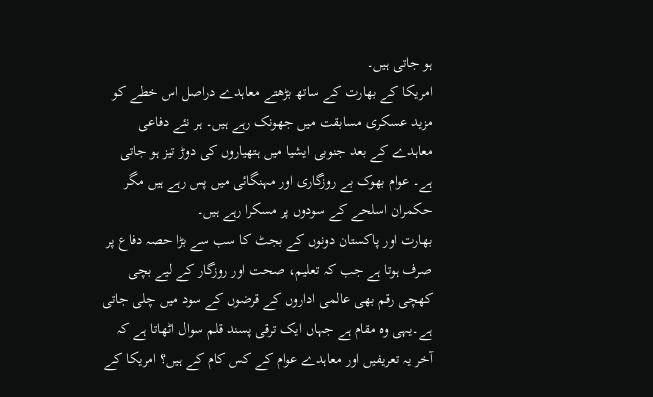ہو جاتی ہیں۔
امریکا کے بھارت کے ساتھ بڑھتے معاہدے دراصل اس خطے کو مزید عسکری مسابقت میں جھونک رہے ہیں۔ ہر نئے دفاعی معاہدے کے بعد جنوبی ایشیا میں ہتھیاروں کی دوڑ تیز ہو جاتی ہے۔ عوام بھوک بے روزگاری اور مہنگائی میں پس رہے ہیں مگر حکمران اسلحے کے سودوں پر مسکرا رہے ہیں۔
بھارت اور پاکستان دونوں کے بجٹ کا سب سے بڑا حصہ دفاع پر صرف ہوتا ہے جب کہ تعلیم، صحت اور روزگار کے لیے بچی کھچی رقم بھی عالمی اداروں کے قرضوں کے سود میں چلی جاتی ہے۔یہی وہ مقام ہے جہاں ایک ترقی پسند قلم سوال اٹھاتا ہے کہ آخر یہ تعریفیں اور معاہدے عوام کے کس کام کے ہیں؟ امریکا کے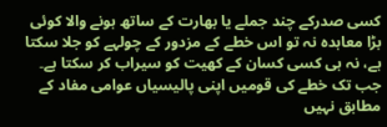کسی صدرکے چند جملے یا بھارت کے ساتھ ہونے والا کوئی بڑا معاہدہ نہ تو اس خطے کے مزدور کے چولہے کو جلا سکتا ہے، نہ ہی کسی کسان کے کھیت کو سیراب کر سکتا ہے۔ جب تک خطے کی قومیں اپنی پالیسیاں عوامی مفاد کے مطابق نہیں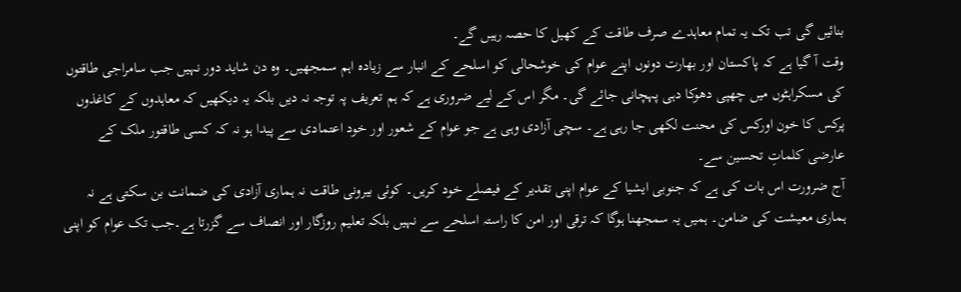بنائیں گی تب تک یہ تمام معاہدے صرف طاقت کے کھیل کا حصہ رہیں گے۔
وقت آ گیا ہے کہ پاکستان اور بھارت دونوں اپنے عوام کی خوشحالی کو اسلحے کے انبار سے زیادہ اہم سمجھیں۔ وہ دن شاید دور نہیں جب سامراجی طاقتوں کی مسکراہٹوں میں چھپی دھوکا دہی پہچانی جائے گی۔ مگر اس کے لیے ضروری ہے کہ ہم تعریف پہ توجہ نہ دیں بلکہ یہ دیکھیں کہ معاہدوں کے کاغذوں پرکس کا خون اورکس کی محنت لکھی جا رہی ہے۔ سچی آزادی وہی ہے جو عوام کے شعور اور خود اعتمادی سے پیدا ہو نہ کہ کسی طاقتور ملک کے عارضی کلماتِ تحسین سے۔
آج ضرورت اس بات کی ہے کہ جنوبی ایشیا کے عوام اپنی تقدیر کے فیصلے خود کریں۔ کوئی بیرونی طاقت نہ ہماری آزادی کی ضمانت بن سکتی ہے نہ ہماری معیشت کی ضامن۔ ہمیں یہ سمجھنا ہوگا کہ ترقی اور امن کا راستہ اسلحے سے نہیں بلکہ تعلیم روزگار اور انصاف سے گزرتا ہے۔جب تک عوام کو اپنی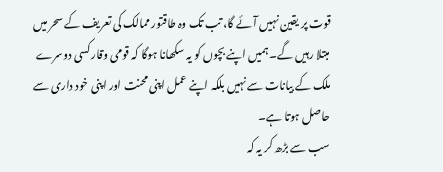قوت پر یقین نہیں آئے گا، تب تک وہ طاقتور ممالک کی تعریف کے سحر میں مبتلا رہیں گے۔ ہمیں اپنے بچوں کو یہ سکھانا ہوگا کہ قومی وقار کسی دوسرے ملک کے بیانات سے نہیں بلکہ اپنے عمل اپنی محنت اور اپنی خود داری سے حاصل ہوتا ہے۔
سب سے بڑھ کر یہ کہ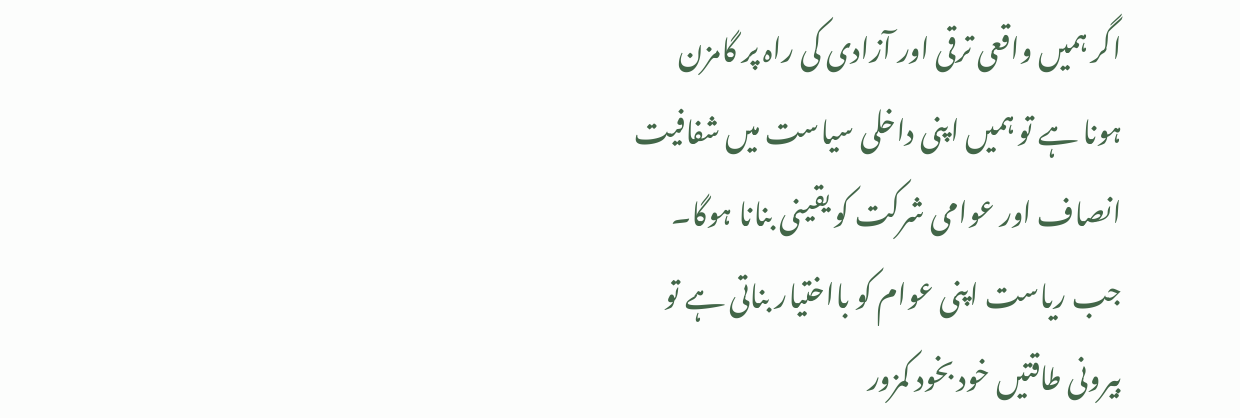اگر ہمیں واقعی ترقی اور آزادی کی راہ پر گامزن ہونا ہے تو ہمیں اپنی داخلی سیاست میں شفافیت انصاف اور عوامی شرکت کو یقینی بنانا ہوگا۔ جب ریاست اپنی عوام کو بااختیار بناتی ہے تو بیرونی طاقتیں خود بخود کمزور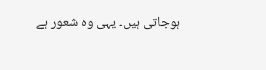ہوجاتی ہیں۔ یہی وہ شعور ہے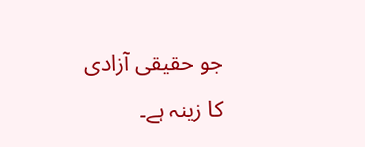جو حقیقی آزادی کا زینہ ہے۔